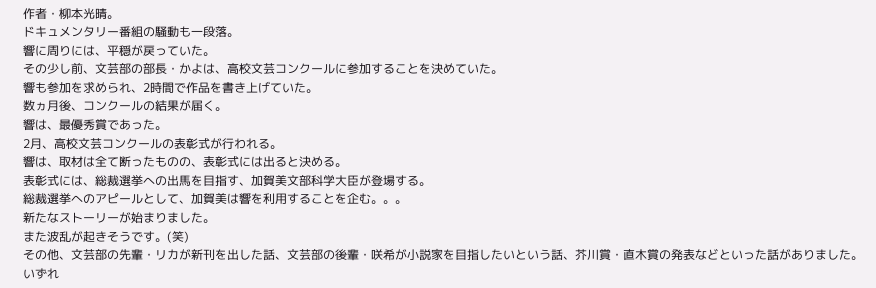作者・柳本光晴。
ドキュメンタリー番組の騒動も一段落。
響に周りには、平穏が戻っていた。
その少し前、文芸部の部長・かよは、高校文芸コンクールに参加することを決めていた。
響も参加を求められ、2時間で作品を書き上げていた。
数ヵ月後、コンクールの結果が届く。
響は、最優秀賞であった。
2月、高校文芸コンクールの表彰式が行われる。
響は、取材は全て断ったものの、表彰式には出ると決める。
表彰式には、総裁選挙への出馬を目指す、加賀美文部科学大臣が登場する。
総裁選挙へのアピールとして、加賀美は響を利用することを企む。。。
新たなストーリーが始まりました。
また波乱が起きそうです。(笑)
その他、文芸部の先輩・リカが新刊を出した話、文芸部の後輩・咲希が小説家を目指したいという話、芥川賞・直木賞の発表などといった話がありました。
いずれ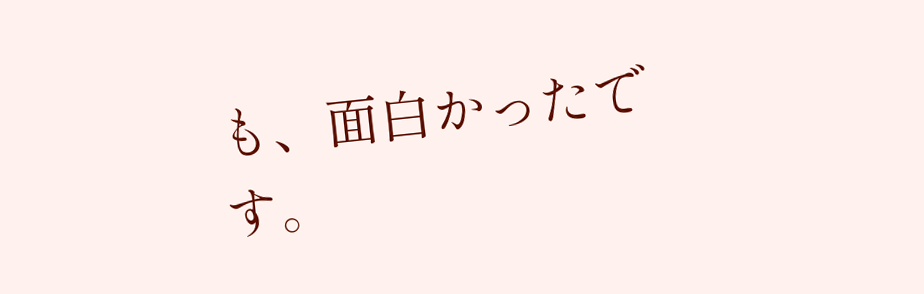も、面白かったです。